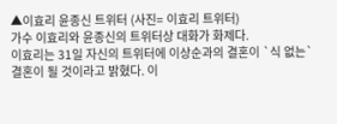▲이효리 윤종신 트위터 (사진= 이효리 트위터)
가수 이효리와 윤종신의 트위터상 대화가 화제다.
이효리는 31일 자신의 트위터에 이상순과의 결혼이 `식 없는` 결혼이 될 것이라고 밝혔다. 이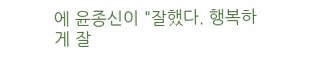에 윤종신이 "잘했다. 행복하게 잘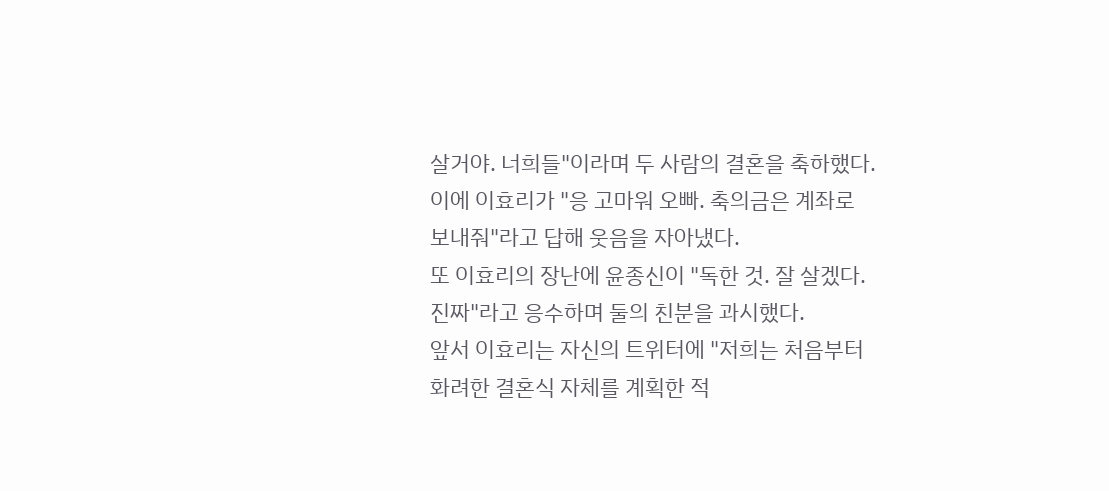살거야. 너희들"이라며 두 사람의 결혼을 축하했다.
이에 이효리가 "응 고마워 오빠. 축의금은 계좌로 보내줘"라고 답해 웃음을 자아냈다.
또 이효리의 장난에 윤종신이 "독한 것. 잘 살겠다. 진짜"라고 응수하며 둘의 친분을 과시했다.
앞서 이효리는 자신의 트위터에 "저희는 처음부터 화려한 결혼식 자체를 계획한 적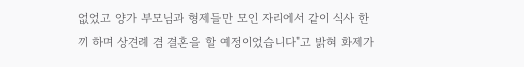없었고 양가 부모님과 형제들만 모인 자리에서 같이 식사 한 끼 하며 상견례 겸 결혼을 할 예정이었습니다"고 밝혀 화제가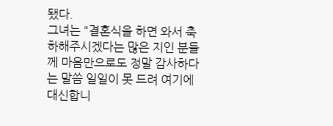됐다.
그녀는 "결혼식을 하면 와서 축하해주시겠다는 많은 지인 분들께 마음만으로도 정말 감사하다는 말씀 일일이 못 드려 여기에 대신합니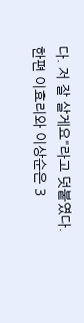다. 저 잘 살게요"라고 덧붙였다.
한편 이효리와 이상순은 3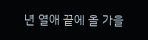년 열애 끝에 올 가을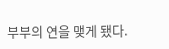부부의 연을 맺게 됐다.